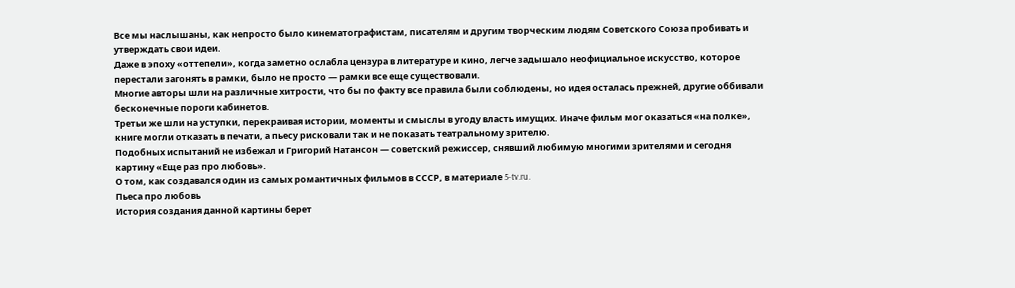Все мы наслышаны, как непросто было кинематографистам, писателям и другим творческим людям Советского Союза пробивать и утверждать свои идеи.
Даже в эпоху «оттепели», когда заметно ослабла цензура в литературе и кино, легче задышало неофициальное искусство, которое перестали загонять в рамки, было не просто — рамки все еще существовали.
Многие авторы шли на различные хитрости, что бы по факту все правила были соблюдены, но идея осталась прежней, другие оббивали бесконечные пороги кабинетов.
Третьи же шли на уступки, перекраивая истории, моменты и смыслы в угоду власть имущих. Иначе фильм мог оказаться «на полке», книге могли отказать в печати, а пьесу рисковали так и не показать театральному зрителю.
Подобных испытаний не избежал и Григорий Натансон — советский режиссер, снявший любимую многими зрителями и сегодня картину «Еще раз про любовь».
О том, как создавался один из самых романтичных фильмов в СССР, в материале 5-tv.ru.
Пьеса про любовь
История создания данной картины берет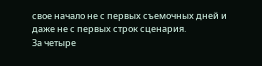свое начало не с первых съемочных дней и даже не с первых строк сценария.
За четыре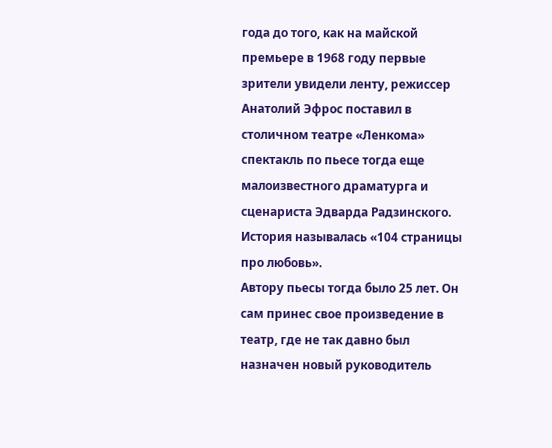года до того, как на майской премьере в 1968 году первые зрители увидели ленту, режиссер Анатолий Эфрос поставил в столичном театре «Ленкома» спектакль по пьесе тогда еще малоизвестного драматурга и сценариста Эдварда Радзинского. История называлась «104 страницы про любовь».
Автору пьесы тогда было 25 лет. Он сам принес свое произведение в театр, где не так давно был назначен новый руководитель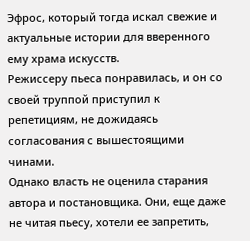Эфрос, который тогда искал свежие и актуальные истории для вверенного ему храма искусств.
Режиссеру пьеса понравилась, и он со своей труппой приступил к репетициям, не дожидаясь согласования с вышестоящими чинами.
Однако власть не оценила старания автора и постановщика. Они, еще даже не читая пьесу, хотели ее запретить,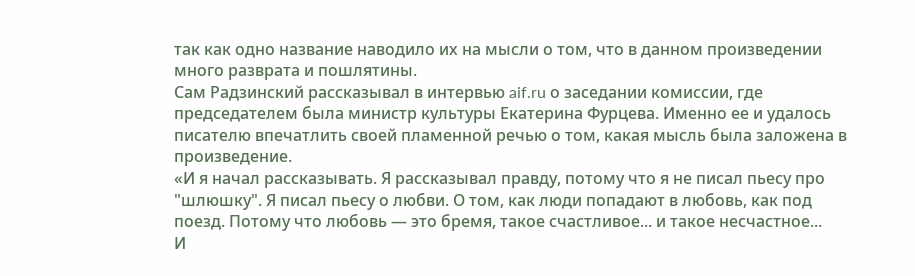так как одно название наводило их на мысли о том, что в данном произведении много разврата и пошлятины.
Сам Радзинский рассказывал в интервью aif.ru о заседании комиссии, где председателем была министр культуры Екатерина Фурцева. Именно ее и удалось писателю впечатлить своей пламенной речью о том, какая мысль была заложена в произведение.
«И я начал рассказывать. Я рассказывал правду, потому что я не писал пьесу про "шлюшку". Я писал пьесу о любви. О том, как люди попадают в любовь, как под поезд. Потому что любовь — это бремя, такое счастливое... и такое несчастное...
И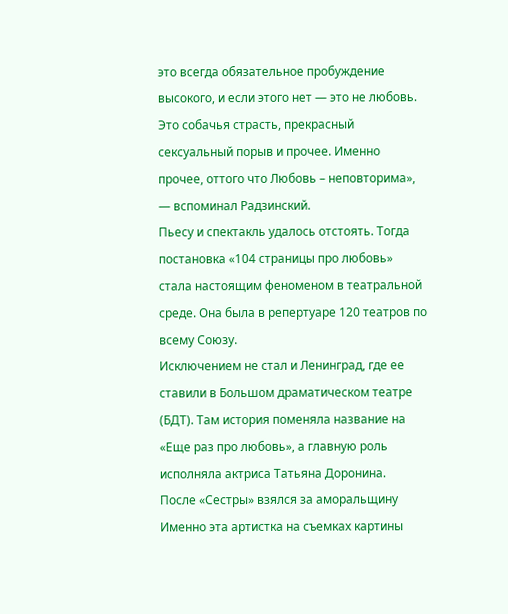это всегда обязательное пробуждение высокого, и если этого нет — это не любовь. Это собачья страсть, прекрасный сексуальный порыв и прочее. Именно прочее, оттого что Любовь – неповторима», — вспоминал Радзинский.
Пьесу и спектакль удалось отстоять. Тогда постановка «104 страницы про любовь» стала настоящим феноменом в театральной среде. Она была в репертуаре 120 театров по всему Союзу.
Исключением не стал и Ленинград, где ее ставили в Большом драматическом театре (БДТ). Там история поменяла название на «Еще раз про любовь», а главную роль исполняла актриса Татьяна Доронина.
После «Сестры» взялся за аморальщину
Именно эта артистка на съемках картины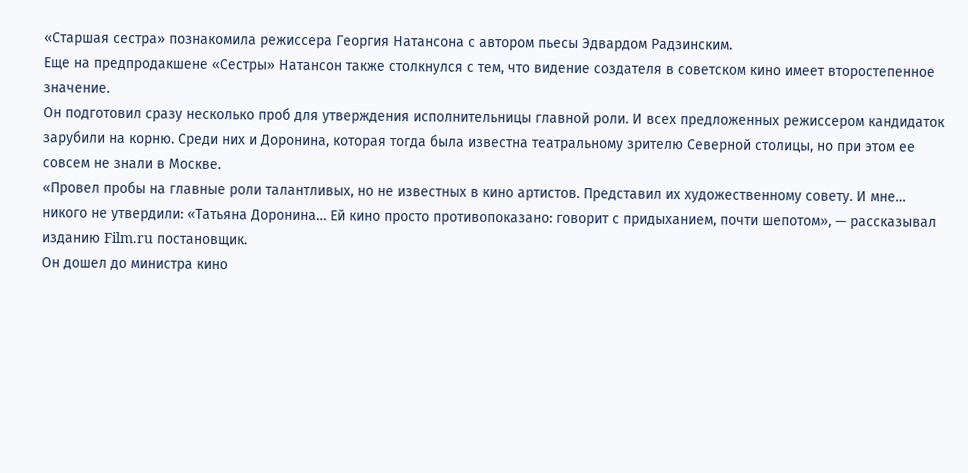«Старшая сестра» познакомила режиссера Георгия Натансона с автором пьесы Эдвардом Радзинским.
Еще на предпродакшене «Сестры» Натансон также столкнулся с тем, что видение создателя в советском кино имеет второстепенное значение.
Он подготовил сразу несколько проб для утверждения исполнительницы главной роли. И всех предложенных режиссером кандидаток зарубили на корню. Среди них и Доронина, которая тогда была известна театральному зрителю Северной столицы, но при этом ее совсем не знали в Москве.
«Провел пробы на главные роли талантливых, но не известных в кино артистов. Представил их художественному совету. И мне… никого не утвердили: «Татьяна Доронина… Ей кино просто противопоказано: говорит с придыханием, почти шепотом», — рассказывал изданию Film.ru постановщик.
Он дошел до министра кино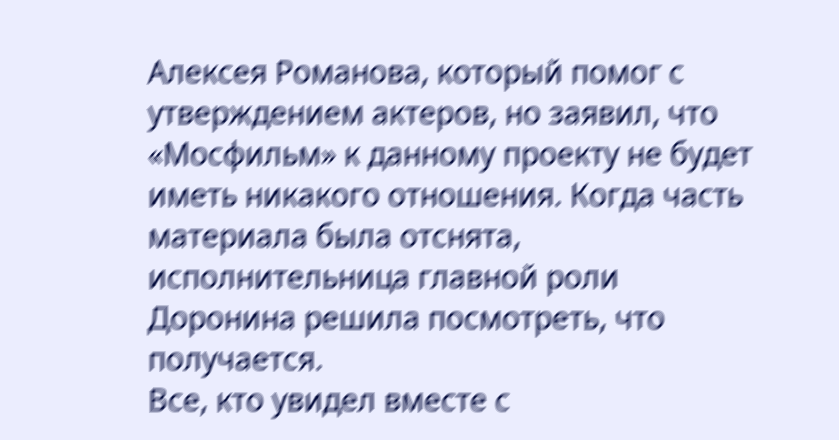Алексея Романова, который помог с утверждением актеров, но заявил, что «Мосфильм» к данному проекту не будет иметь никакого отношения. Когда часть материала была отснята, исполнительница главной роли Доронина решила посмотреть, что получается.
Все, кто увидел вместе с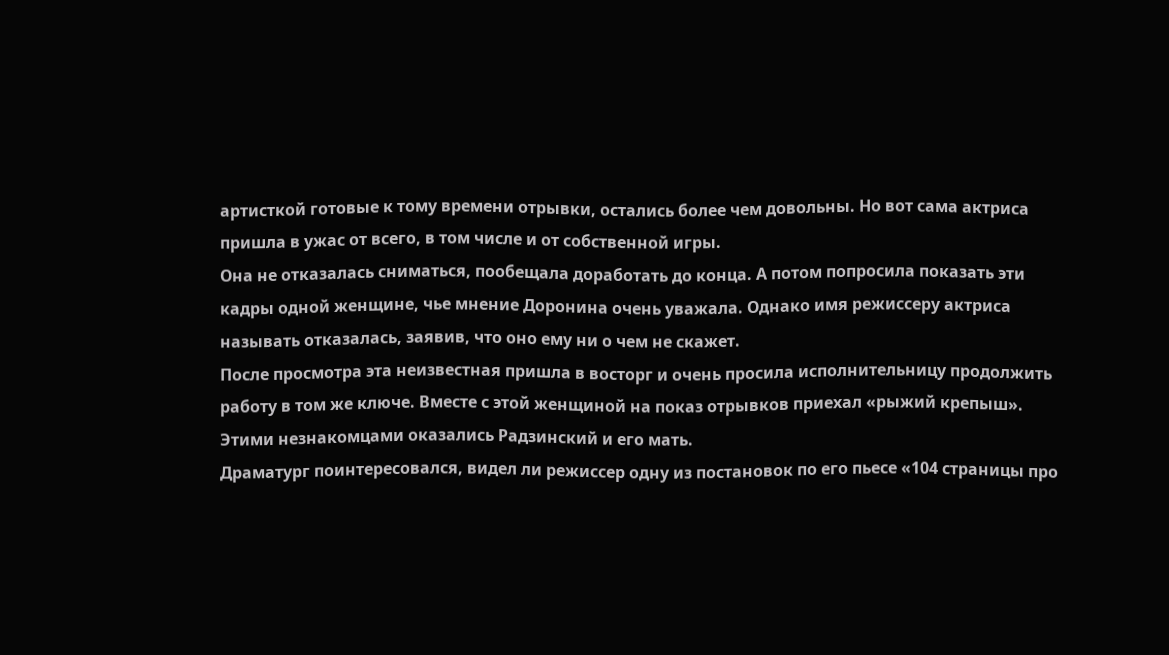артисткой готовые к тому времени отрывки, остались более чем довольны. Но вот сама актриса пришла в ужас от всего, в том числе и от собственной игры.
Она не отказалась сниматься, пообещала доработать до конца. А потом попросила показать эти кадры одной женщине, чье мнение Доронина очень уважала. Однако имя режиссеру актриса называть отказалась, заявив, что оно ему ни о чем не скажет.
После просмотра эта неизвестная пришла в восторг и очень просила исполнительницу продолжить работу в том же ключе. Вместе с этой женщиной на показ отрывков приехал «рыжий крепыш». Этими незнакомцами оказались Радзинский и его мать.
Драматург поинтересовался, видел ли режиссер одну из постановок по его пьесе «104 страницы про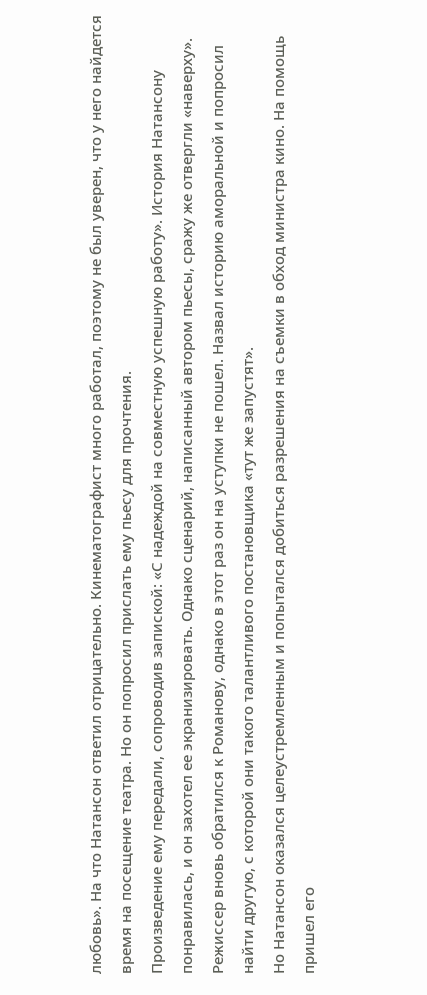любовь». На что Натансон ответил отрицательно. Кинематографист много работал, поэтому не был уверен, что у него найдется время на посещение театра. Но он попросил прислать ему пьесу для прочтения.
Произведение ему передали, сопроводив запиской: «С надеждой на совместную успешную работу». История Натансону понравилась, и он захотел ее экранизировать. Однако сценарий, написанный автором пьесы, сражу же отвергли «наверху».
Режиссер вновь обратился к Романову, однако в этот раз он на уступки не пошел. Назвал историю аморальной и попросил найти другую, с которой они такого талантливого постановщика «тут же запустят».
Но Натансон оказался целеустремленным и попытался добиться разрешения на съемки в обход министра кино. На помощь пришел его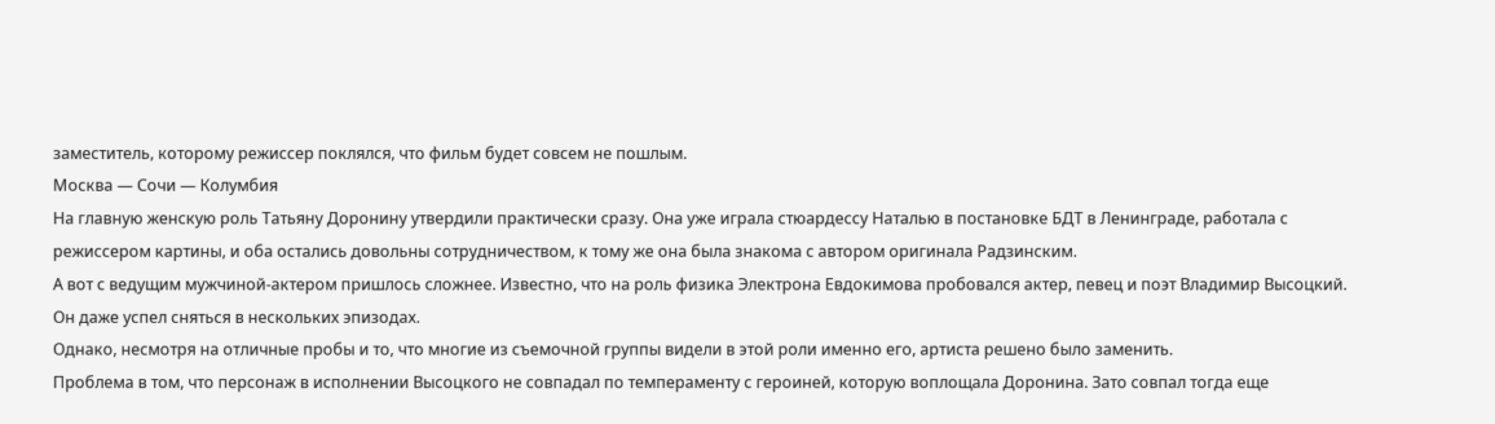заместитель, которому режиссер поклялся, что фильм будет совсем не пошлым.
Москва — Сочи — Колумбия
На главную женскую роль Татьяну Доронину утвердили практически сразу. Она уже играла стюардессу Наталью в постановке БДТ в Ленинграде, работала с режиссером картины, и оба остались довольны сотрудничеством, к тому же она была знакома с автором оригинала Радзинским.
А вот с ведущим мужчиной-актером пришлось сложнее. Известно, что на роль физика Электрона Евдокимова пробовался актер, певец и поэт Владимир Высоцкий. Он даже успел сняться в нескольких эпизодах.
Однако, несмотря на отличные пробы и то, что многие из съемочной группы видели в этой роли именно его, артиста решено было заменить.
Проблема в том, что персонаж в исполнении Высоцкого не совпадал по темпераменту с героиней, которую воплощала Доронина. Зато совпал тогда еще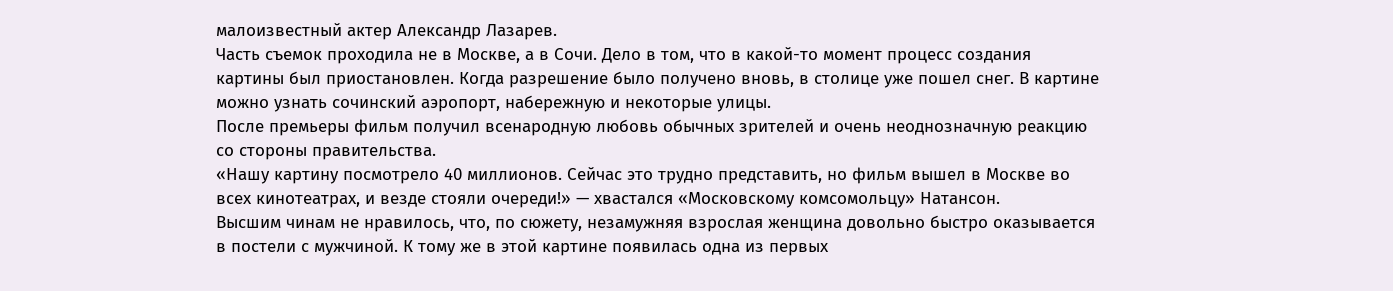малоизвестный актер Александр Лазарев.
Часть съемок проходила не в Москве, а в Сочи. Дело в том, что в какой-то момент процесс создания картины был приостановлен. Когда разрешение было получено вновь, в столице уже пошел снег. В картине можно узнать сочинский аэропорт, набережную и некоторые улицы.
После премьеры фильм получил всенародную любовь обычных зрителей и очень неоднозначную реакцию со стороны правительства.
«Нашу картину посмотрело 40 миллионов. Сейчас это трудно представить, но фильм вышел в Москве во всех кинотеатрах, и везде стояли очереди!» — хвастался «Московскому комсомольцу» Натансон.
Высшим чинам не нравилось, что, по сюжету, незамужняя взрослая женщина довольно быстро оказывается в постели с мужчиной. К тому же в этой картине появилась одна из первых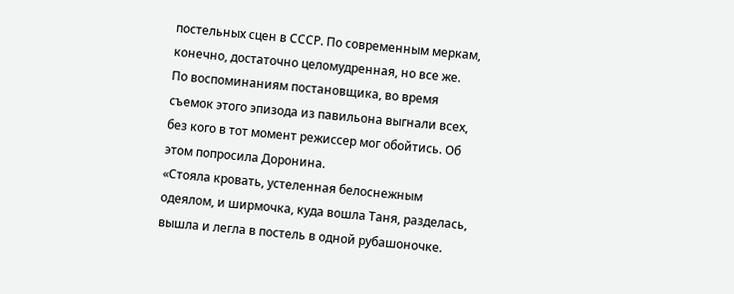постельных сцен в СССР. По современным меркам, конечно, достаточно целомудренная, но все же.
По воспоминаниям постановщика, во время съемок этого эпизода из павильона выгнали всех, без кого в тот момент режиссер мог обойтись. Об этом попросила Доронина.
«Стояла кровать, устеленная белоснежным одеялом, и ширмочка, куда вошла Таня, разделась, вышла и легла в постель в одной рубашоночке.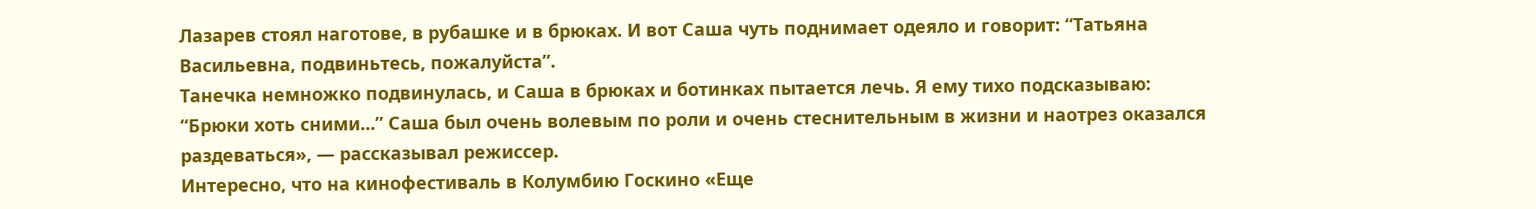Лазарев стоял наготове, в рубашке и в брюках. И вот Саша чуть поднимает одеяло и говорит: “Татьяна Васильевна, подвиньтесь, пожалуйста”.
Танечка немножко подвинулась, и Саша в брюках и ботинках пытается лечь. Я ему тихо подсказываю: “Брюки хоть сними...” Саша был очень волевым по роли и очень стеснительным в жизни и наотрез оказался раздеваться», — рассказывал режиссер.
Интересно, что на кинофестиваль в Колумбию Госкино «Еще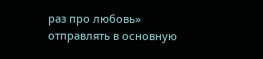раз про любовь» отправлять в основную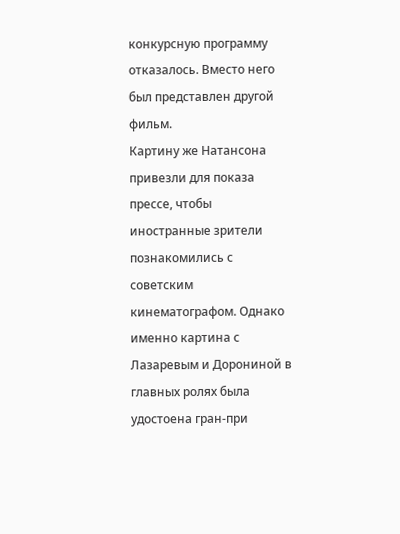конкурсную программу отказалось. Вместо него был представлен другой фильм.
Картину же Натансона привезли для показа прессе, чтобы иностранные зрители познакомились с советским кинематографом. Однако именно картина с Лазаревым и Дорониной в главных ролях была удостоена гран-при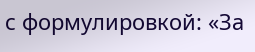с формулировкой: «За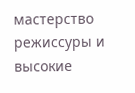мастерство режиссуры и высокие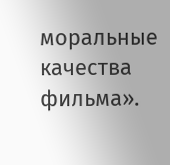моральные качества фильма».